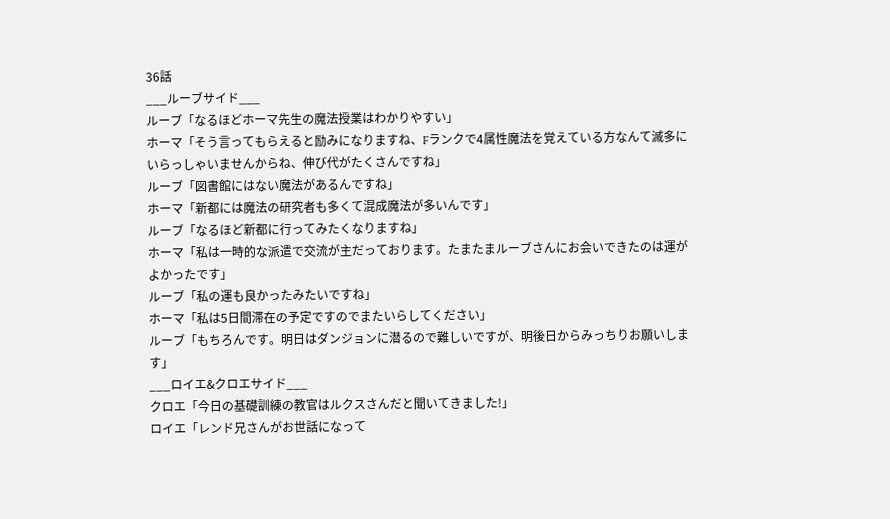36話
___ルーブサイド___
ルーブ「なるほどホーマ先生の魔法授業はわかりやすい」
ホーマ「そう言ってもらえると励みになりますね、Fランクで4属性魔法を覚えている方なんて滅多にいらっしゃいませんからね、伸び代がたくさんですね」
ルーブ「図書館にはない魔法があるんですね」
ホーマ「新都には魔法の研究者も多くて混成魔法が多いんです」
ルーブ「なるほど新都に行ってみたくなりますね」
ホーマ「私は一時的な派遣で交流が主だっております。たまたまルーブさんにお会いできたのは運がよかったです」
ルーブ「私の運も良かったみたいですね」
ホーマ「私は5日間滞在の予定ですのでまたいらしてください」
ルーブ「もちろんです。明日はダンジョンに潜るので難しいですが、明後日からみっちりお願いします」
___ロイエ&クロエサイド___
クロエ「今日の基礎訓練の教官はルクスさんだと聞いてきました!」
ロイエ「レンド兄さんがお世話になって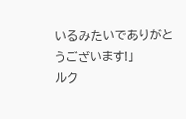いるみたいでありがとうございます!」
ルク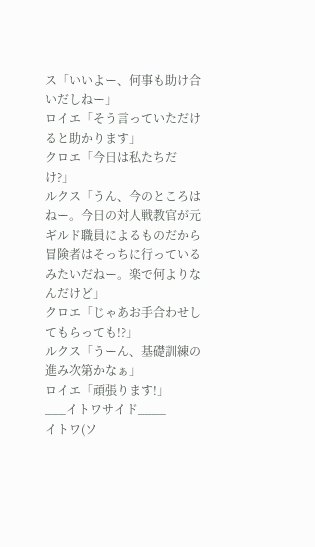ス「いいよー、何事も助け合いだしねー」
ロイエ「そう言っていただけると助かります」
クロエ「今日は私たちだけ?」
ルクス「うん、今のところはねー。今日の対人戦教官が元ギルド職員によるものだから冒険者はそっちに行っているみたいだねー。楽で何よりなんだけど」
クロエ「じゃあお手合わせしてもらっても!?」
ルクス「うーん、基礎訓練の進み次第かなぁ」
ロイエ「頑張ります!」
___イトワサイド____
イトワ(ソ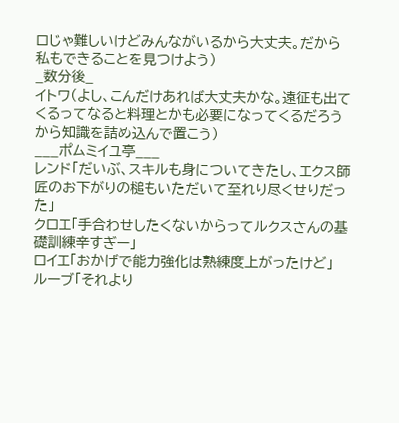ロじゃ難しいけどみんながいるから大丈夫。だから私もできることを見つけよう)
_数分後_
イトワ(よし、こんだけあれば大丈夫かな。遠征も出てくるってなると料理とかも必要になってくるだろうから知識を詰め込んで置こう)
___ポムミイユ亭___
レンド「だいぶ、スキルも身についてきたし、エクス師匠のお下がりの槌もいただいて至れり尽くせりだった」
クロエ「手合わせしたくないからってルクスさんの基礎訓練辛すぎー」
ロイエ「おかげで能力強化は熟練度上がったけど」
ルーブ「それより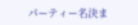パーティー名決ま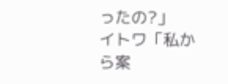ったの?」
イトワ「私から案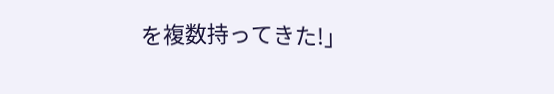を複数持ってきた!」